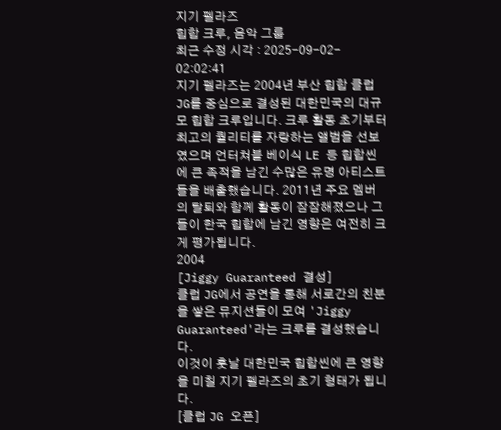지기 펠라즈
힙합 크루, 음악 그룹
최근 수정 시각 : 2025-09-02- 02:02:41
지기 펠라즈는 2004년 부산 힙합 클럽 JG를 중심으로 결성된 대한민국의 대규모 힙합 크루입니다. 크루 활동 초기부터 최고의 퀄리티를 자랑하는 앨범을 선보였으며 언터쳐블 베이식 LE 등 힙합씬에 큰 족적을 남긴 수많은 유명 아티스트들을 배출했습니다. 2011년 주요 멤버의 탈퇴와 함께 활동이 잠잠해졌으나 그들이 한국 힙합에 남긴 영향은 여전히 크게 평가됩니다.
2004
[Jiggy Guaranteed 결성]
클럽 JG에서 공연을 통해 서로간의 친분을 쌓은 뮤지션들이 모여 'Jiggy Guaranteed'라는 크루를 결성했습니다.
이것이 훗날 대한민국 힙합씬에 큰 영향을 미칠 지기 펠라즈의 초기 형태가 됩니다.
[클럽 JG 오픈]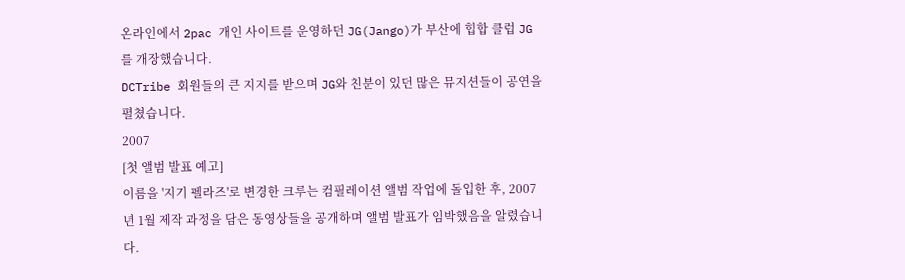온라인에서 2pac 개인 사이트를 운영하던 JG(Jango)가 부산에 힙합 클럽 JG를 개장했습니다.
DCTribe 회원들의 큰 지지를 받으며 JG와 친분이 있던 많은 뮤지션들이 공연을 펼쳤습니다.
2007
[첫 앨범 발표 예고]
이름을 '지기 펠라즈'로 변경한 크루는 컴필레이션 앨범 작업에 돌입한 후, 2007년 1월 제작 과정을 담은 동영상들을 공개하며 앨범 발표가 임박했음을 알렸습니다.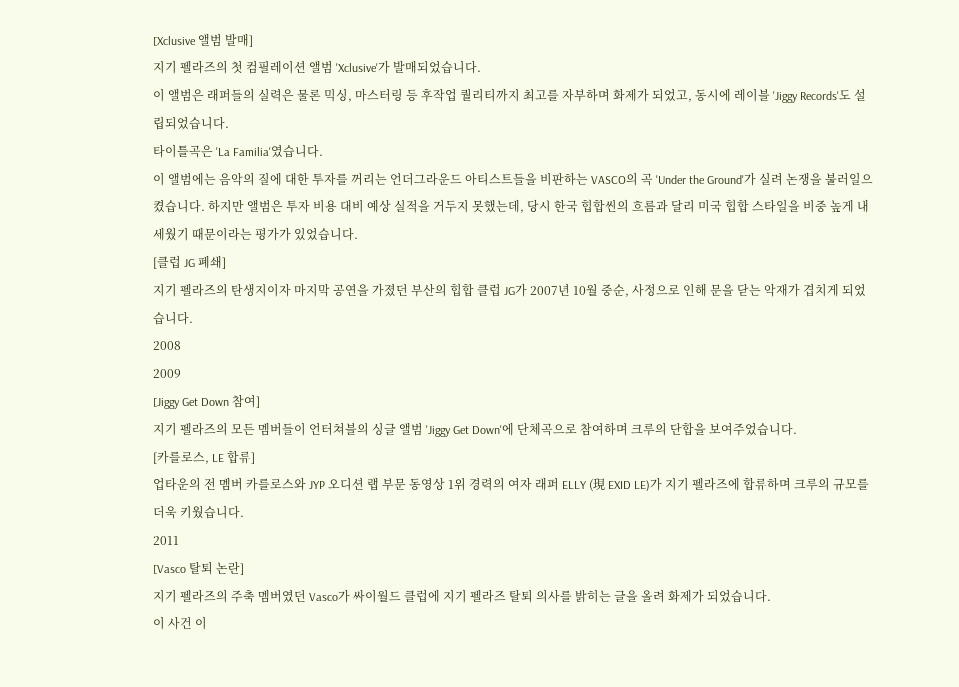[Xclusive 앨범 발매]
지기 펠라즈의 첫 컴필레이션 앨범 'Xclusive'가 발매되었습니다.
이 앨범은 래퍼들의 실력은 물론 믹싱, 마스터링 등 후작업 퀄리티까지 최고를 자부하며 화제가 되었고, 동시에 레이블 'Jiggy Records'도 설립되었습니다.
타이틀곡은 'La Familia'였습니다.
이 앨범에는 음악의 질에 대한 투자를 꺼리는 언더그라운드 아티스트들을 비판하는 VASCO의 곡 'Under the Ground'가 실려 논쟁을 불러일으켰습니다. 하지만 앨범은 투자 비용 대비 예상 실적을 거두지 못했는데, 당시 한국 힙합씬의 흐름과 달리 미국 힙합 스타일을 비중 높게 내세웠기 때문이라는 평가가 있었습니다.
[클럽 JG 폐쇄]
지기 펠라즈의 탄생지이자 마지막 공연을 가졌던 부산의 힙합 클럽 JG가 2007년 10월 중순, 사정으로 인해 문을 닫는 악재가 겹치게 되었습니다.
2008
2009
[Jiggy Get Down 참여]
지기 펠라즈의 모든 멤버들이 언터쳐블의 싱글 앨범 'Jiggy Get Down'에 단체곡으로 참여하며 크루의 단합을 보여주었습니다.
[카를로스, LE 합류]
업타운의 전 멤버 카를로스와 JYP 오디션 랩 부문 동영상 1위 경력의 여자 래퍼 ELLY (現 EXID LE)가 지기 펠라즈에 합류하며 크루의 규모를 더욱 키웠습니다.
2011
[Vasco 탈퇴 논란]
지기 펠라즈의 주축 멤버였던 Vasco가 싸이월드 클럽에 지기 펠라즈 탈퇴 의사를 밝히는 글을 올려 화제가 되었습니다.
이 사건 이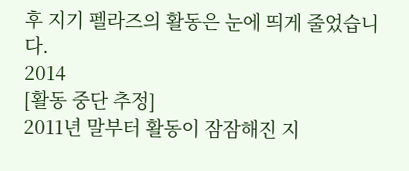후 지기 펠라즈의 활동은 눈에 띄게 줄었습니다.
2014
[활동 중단 추정]
2011년 말부터 활동이 잠잠해진 지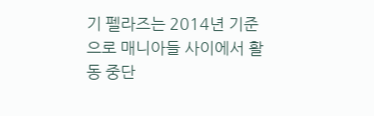기 펠라즈는 2014년 기준으로 매니아들 사이에서 활동 중단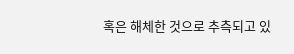혹은 해체한 것으로 추측되고 있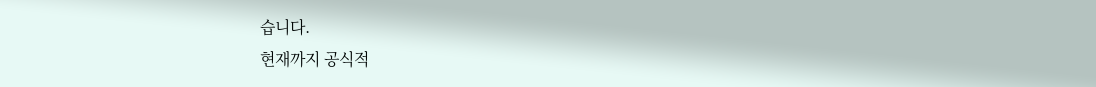습니다.
현재까지 공식적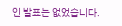인 발표는 없었습니다.